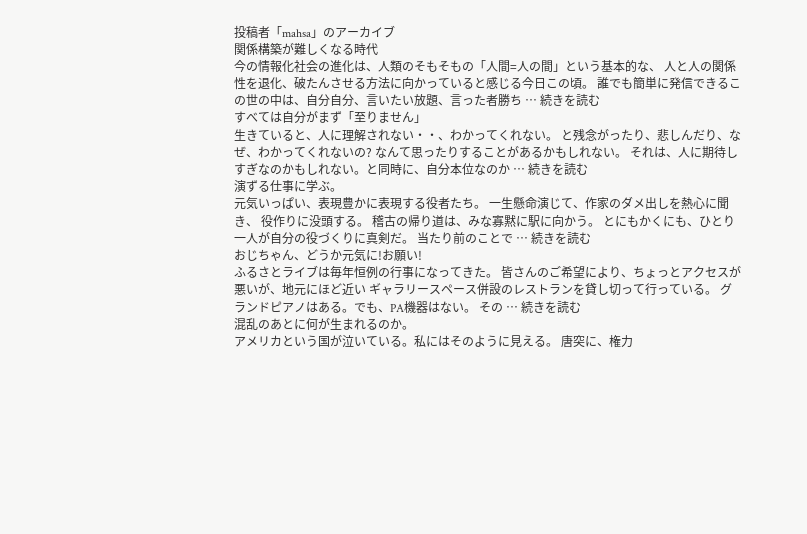投稿者「mahsa」のアーカイブ
関係構築が難しくなる時代
今の情報化社会の進化は、人類のそもそもの「人間=人の間」という基本的な、 人と人の関係性を退化、破たんさせる方法に向かっていると感じる今日この頃。 誰でも簡単に発信できるこの世の中は、自分自分、言いたい放題、言った者勝ち … 続きを読む
すべては自分がまず「至りません」
生きていると、人に理解されない・・、わかってくれない。 と残念がったり、悲しんだり、なぜ、わかってくれないの? なんて思ったりすることがあるかもしれない。 それは、人に期待しすぎなのかもしれない。と同時に、自分本位なのか … 続きを読む
演ずる仕事に学ぶ。
元気いっぱい、表現豊かに表現する役者たち。 一生懸命演じて、作家のダメ出しを熱心に聞き、 役作りに没頭する。 稽古の帰り道は、みな寡黙に駅に向かう。 とにもかくにも、ひとり一人が自分の役づくりに真剣だ。 当たり前のことで … 続きを読む
おじちゃん、どうか元気に!お願い!
ふるさとライブは毎年恒例の行事になってきた。 皆さんのご希望により、ちょっとアクセスが悪いが、地元にほど近い ギャラリースペース併設のレストランを貸し切って行っている。 グランドピアノはある。でも、PA機器はない。 その … 続きを読む
混乱のあとに何が生まれるのか。
アメリカという国が泣いている。私にはそのように見える。 唐突に、権力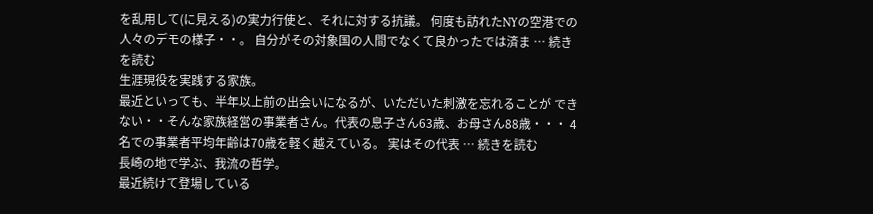を乱用して(に見える)の実力行使と、それに対する抗議。 何度も訪れたNYの空港での人々のデモの様子・・。 自分がその対象国の人間でなくて良かったでは済ま … 続きを読む
生涯現役を実践する家族。
最近といっても、半年以上前の出会いになるが、いただいた刺激を忘れることが できない・・そんな家族経営の事業者さん。代表の息子さん63歳、お母さん88歳・・・ 4名での事業者平均年齢は70歳を軽く越えている。 実はその代表 … 続きを読む
長崎の地で学ぶ、我流の哲学。
最近続けて登場している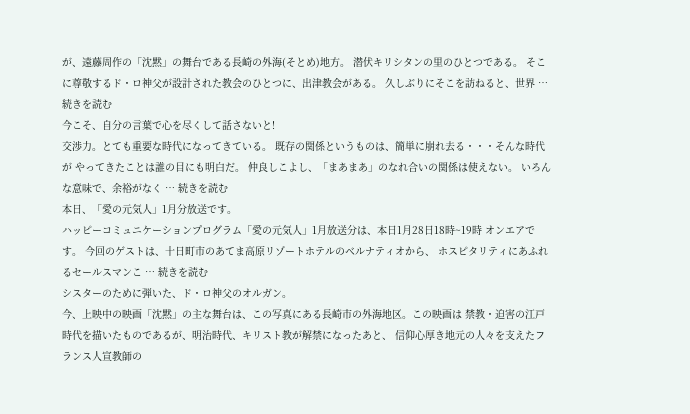が、遠藤周作の「沈黙」の舞台である長崎の外海(そとめ)地方。 潜伏キリシタンの里のひとつである。 そこに尊敬するド・ロ神父が設計された教会のひとつに、出津教会がある。 久しぶりにそこを訪ねると、世界 … 続きを読む
今こそ、自分の言葉で心を尽くして話さないと!
交渉力。とても重要な時代になってきている。 既存の関係というものは、簡単に崩れ去る・・・そんな時代が やってきたことは誰の目にも明白だ。 仲良しこよし、「まあまあ」のなれ合いの関係は使えない。 いろんな意味で、余裕がなく … 続きを読む
本日、「愛の元気人」1月分放送です。
ハッピーコミュニケーションプログラム「愛の元気人」1月放送分は、本日1月28日18時~19時 オンエアです。 今回のゲストは、十日町市のあてま高原リゾートホテルのベルナティオから、 ホスピタリティにあふれるセールスマンこ … 続きを読む
シスターのために弾いた、ド・ロ神父のオルガン。
今、上映中の映画「沈黙」の主な舞台は、この写真にある長崎市の外海地区。この映画は 禁教・迫害の江戸時代を描いたものであるが、明治時代、キリスト教が解禁になったあと、 信仰心厚き地元の人々を支えたフランス人宣教師の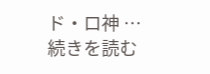ド・ロ神 … 続きを読む